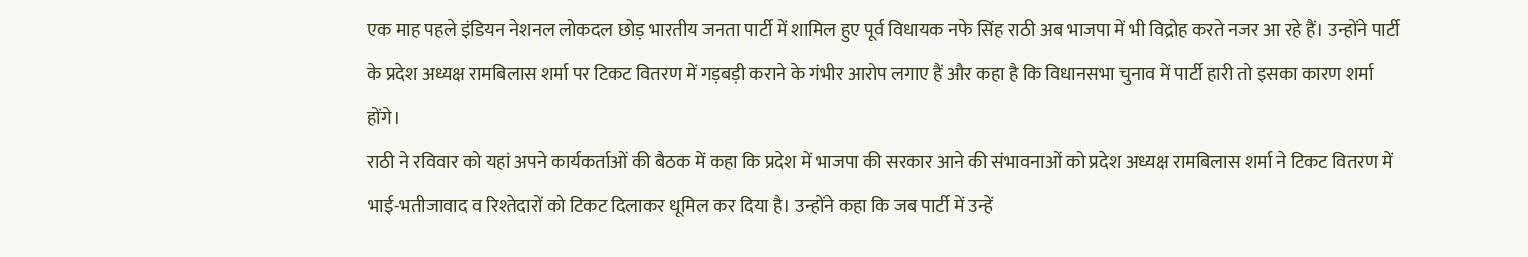एक माह पहले इंडियन नेशनल लोकदल छोड़ भारतीय जनता पार्टी में शामिल हुए पूर्व विधायक नफे सिंह राठी अब भाजपा में भी विद्रोह करते नजर आ रहे हैं। उन्होंने पार्टी के प्रदेश अध्यक्ष रामबिलास शर्मा पर टिकट वितरण में गड़बड़ी कराने के गंभीर आरोप लगाए हैं और कहा है कि विधानसभा चुनाव में पार्टी हारी तो इसका कारण शर्मा होंगे।
राठी ने रविवार को यहां अपने कार्यकर्ताओं की बैठक में कहा कि प्रदेश में भाजपा की सरकार आने की संभावनाओं को प्रदेश अध्यक्ष रामबिलास शर्मा ने टिकट वितरण में भाई-भतीजावाद व रिश्तेदारों को टिकट दिलाकर धूमिल कर दिया है। उन्होंने कहा कि जब पार्टी में उन्हें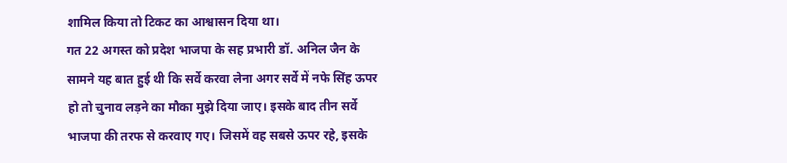शामिल किया तो टिकट का आश्वासन दिया था।
गत 22 अगस्त को प्रदेश भाजपा के सह प्रभारी डॉ. अनिल जैन के सामने यह बात हुई थी कि सर्वे करवा लेना अगर सर्वे में नफे सिंह ऊपर हो तो चुनाव लड़ने का मौका मुझे दिया जाए। इसके बाद तीन सर्वे भाजपा की तरफ से करवाए गए। जिसमें वह सबसे ऊपर रहे, इसके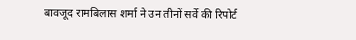बावजूद रामबिलास शर्मा ने उन तीनों सर्वे की रिपोर्ट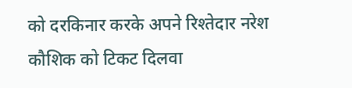को दरकिनार करके अपने रिश्तेदार नरेश कौशिक को टिकट दिलवा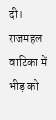दी।
राजमहल वाटिका में भीड़ को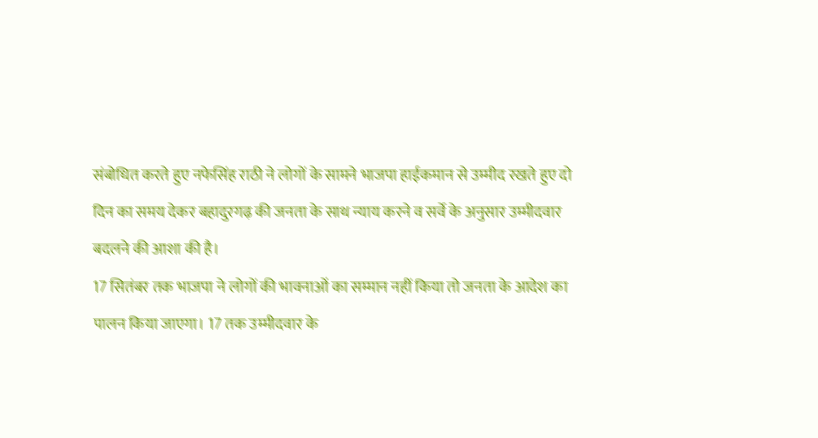संबोधित करते हुए नफेसिंह राठी ने लोगों के सामने भाजपा हाईकमान से उम्मीद रखते हुए दो दिन का समय देकर बहादुरगढ़ की जनता के साथ न्याय करने व सर्वे के अनुसार उम्मीदवार बदलने की आशा की है।
17 सितंबर तक भाजपा ने लोगों की भावनाओं का सम्मान नहीं किया तो जनता के आदेश का पालन किया जाएगा। 17 तक उम्मीदवार के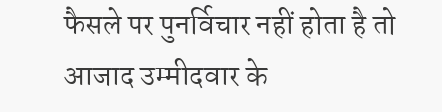फैसले पर पुनर्विचार नहीं होता है तो आजाद उम्मीदवार के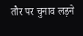तौर पर चुनाव लड़ने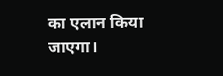का एलान किया जाएगा।